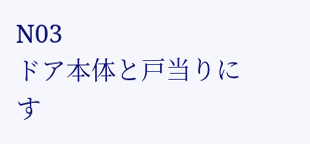N03
ドア本体と戸当りにす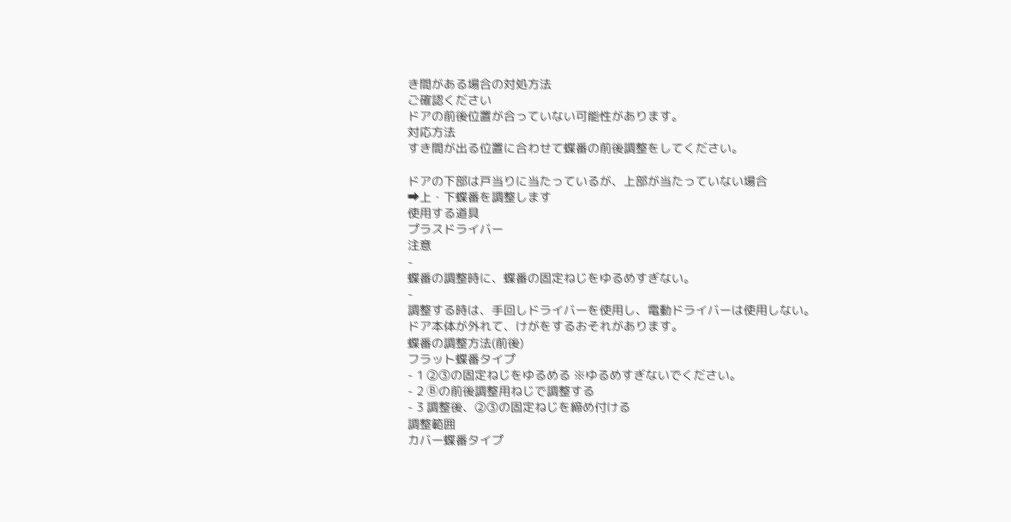き間がある場合の対処方法
ご確認ください
ドアの前後位置が合っていない可能性があります。
対応方法
すき間が出る位置に合わせて蝶番の前後調整をしてください。

ドアの下部は戸当りに当たっているが、上部が当たっていない場合
➡上・下蝶番を調整します
使用する道具
プラスドライバー
注意
-
蝶番の調整時に、蝶番の固定ねじをゆるめすぎない。
-
調整する時は、手回しドライバーを使用し、電動ドライバーは使用しない。
ドア本体が外れて、けがをするおそれがあります。
蝶番の調整方法(前後)
フラット蝶番タイプ
- 1 ②③の固定ねじをゆるめる ※ゆるめすぎないでください。
- 2 Ⓑの前後調整用ねじで調整する
- 3 調整後、②③の固定ねじを締め付ける
調整範囲
カバー蝶番タイプ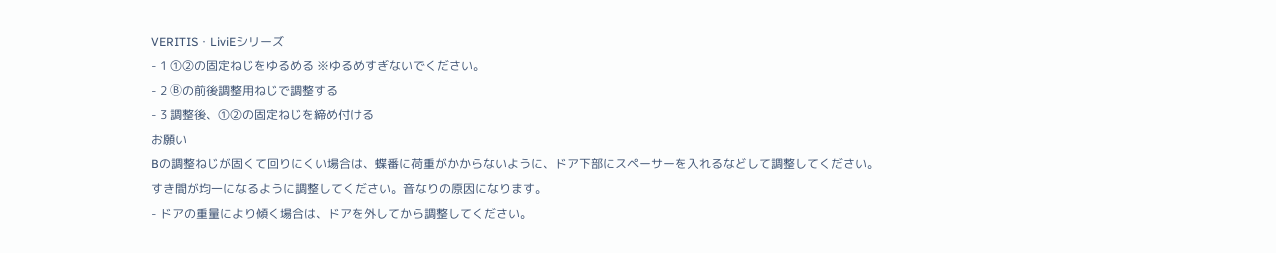VERITIS・LiviEシリーズ
- 1 ①②の固定ねじをゆるめる ※ゆるめすぎないでください。
- 2 Ⓑの前後調整用ねじで調整する
- 3 調整後、①②の固定ねじを締め付ける
お願い
Bの調整ねじが固くて回りにくい場合は、蝶番に荷重がかからないように、ドア下部にスペーサーを入れるなどして調整してください。
すき間が均一になるように調整してください。音なりの原因になります。
- ドアの重量により傾く場合は、ドアを外してから調整してください。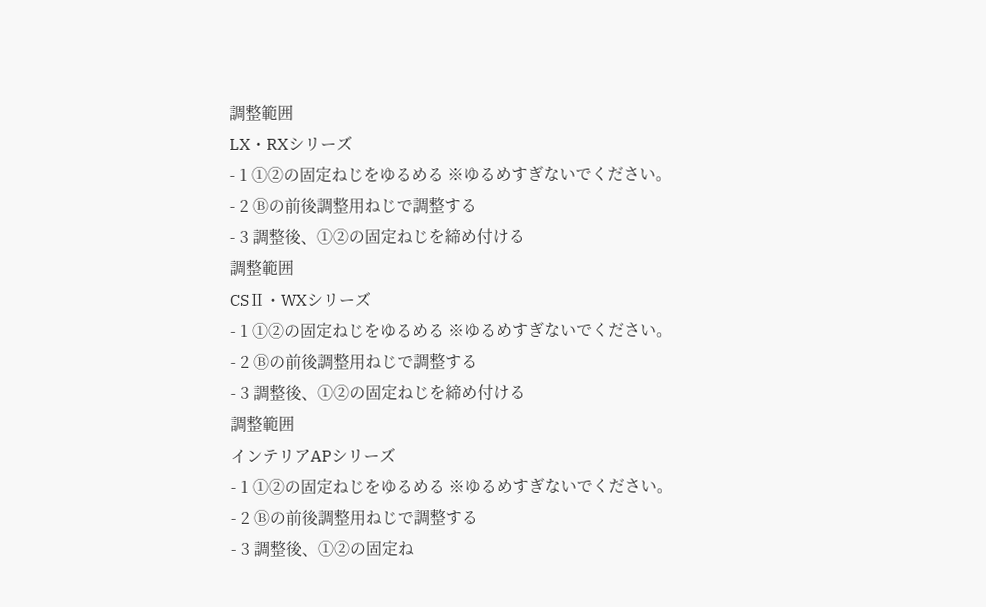調整範囲
LX・RXシリーズ
- 1 ①②の固定ねじをゆるめる ※ゆるめすぎないでください。
- 2 Ⓑの前後調整用ねじで調整する
- 3 調整後、①②の固定ねじを締め付ける
調整範囲
CSⅡ・WXシリーズ
- 1 ①②の固定ねじをゆるめる ※ゆるめすぎないでください。
- 2 Ⓑの前後調整用ねじで調整する
- 3 調整後、①②の固定ねじを締め付ける
調整範囲
インテリアAPシリーズ
- 1 ①②の固定ねじをゆるめる ※ゆるめすぎないでください。
- 2 Ⓑの前後調整用ねじで調整する
- 3 調整後、①②の固定ね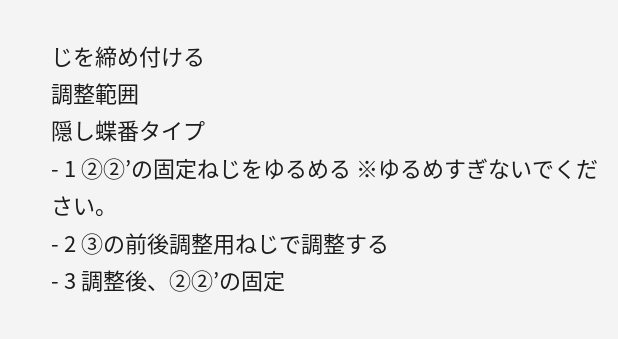じを締め付ける
調整範囲
隠し蝶番タイプ
- 1 ②②’の固定ねじをゆるめる ※ゆるめすぎないでください。
- 2 ③の前後調整用ねじで調整する
- 3 調整後、②②’の固定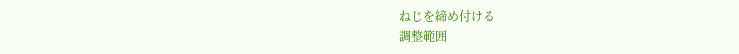ねじを締め付ける
調整範囲